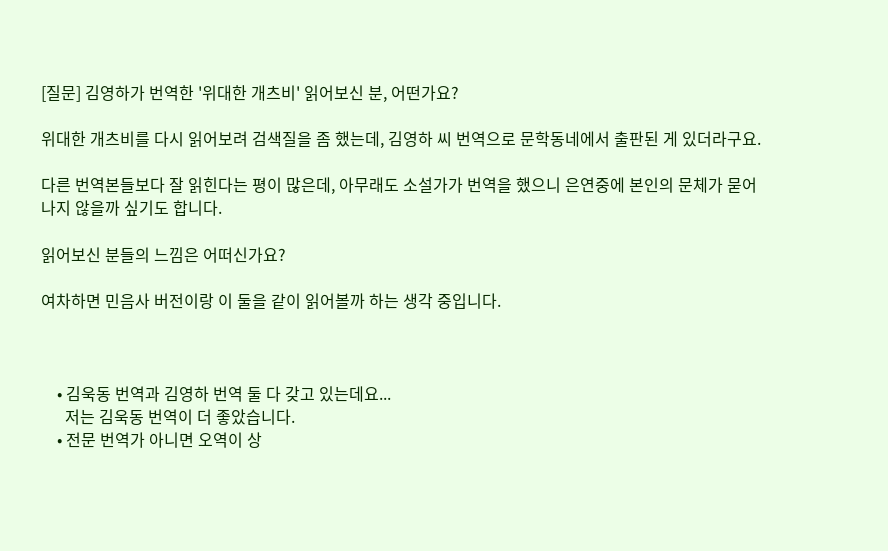[질문] 김영하가 번역한 '위대한 개츠비' 읽어보신 분, 어떤가요?

위대한 개츠비를 다시 읽어보려 검색질을 좀 했는데, 김영하 씨 번역으로 문학동네에서 출판된 게 있더라구요.

다른 번역본들보다 잘 읽힌다는 평이 많은데, 아무래도 소설가가 번역을 했으니 은연중에 본인의 문체가 묻어나지 않을까 싶기도 합니다.

읽어보신 분들의 느낌은 어떠신가요?

여차하면 민음사 버전이랑 이 둘을 같이 읽어볼까 하는 생각 중입니다.



    • 김욱동 번역과 김영하 번역 둘 다 갖고 있는데요...
      저는 김욱동 번역이 더 좋았습니다.
    • 전문 번역가 아니면 오역이 상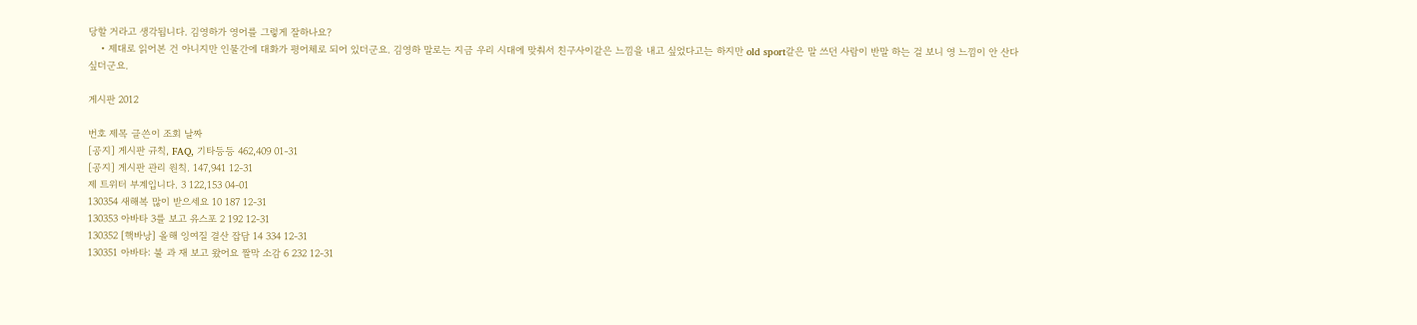당할 거라고 생각됩니다. 김영하가 영어를 그렇게 잘하나요?
    • 제대로 읽어본 건 아니지만 인물간에 대화가 평어체로 되어 있더군요. 김영하 말로는 지금 우리 시대에 맞춰서 친구사이같은 느낌을 내고 싶었다고는 하지만 old sport같은 말 쓰던 사람이 반말 하는 걸 보니 영 느낌이 안 산다 싶더군요.

게시판 2012

번호 제목 글쓴이 조회 날짜
[공지] 게시판 규칙, FAQ, 기타등등 462,409 01-31
[공지] 게시판 관리 원칙. 147,941 12-31
제 트위터 부계입니다. 3 122,153 04-01
130354 새해복 많이 받으세요 10 187 12-31
130353 아바타 3를 보고 유스포 2 192 12-31
130352 [핵바낭] 올해 잉여질 결산 잡담 14 334 12-31
130351 아바타: 불 과 재 보고 왔어요 짤막 소감 6 232 12-31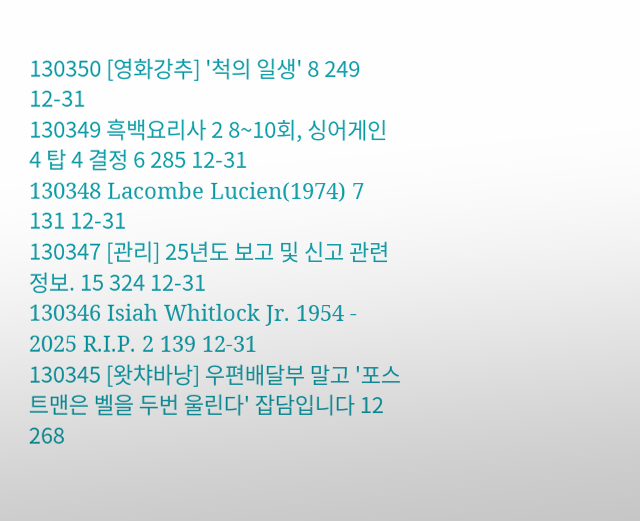130350 [영화강추] '척의 일생' 8 249 12-31
130349 흑백요리사 2 8~10회, 싱어게인 4 탑 4 결정 6 285 12-31
130348 Lacombe Lucien(1974) 7 131 12-31
130347 [관리] 25년도 보고 및 신고 관련 정보. 15 324 12-31
130346 Isiah Whitlock Jr. 1954 - 2025 R.I.P. 2 139 12-31
130345 [왓챠바낭] 우편배달부 말고 '포스트맨은 벨을 두번 울린다' 잡담입니다 12 268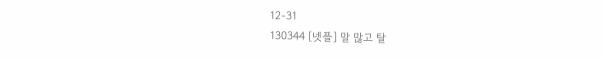12-31
130344 [넷플] 말 많고 탈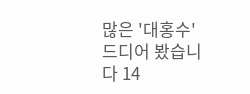많은 '대홍수' 드디어 봤습니다 14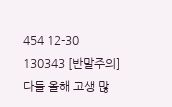454 12-30
130343 [반말주의] 다들 올해 고생 많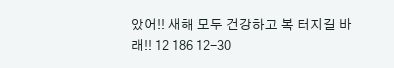았어!! 새해 모두 건강하고 복 터지길 바래!! 12 186 12-30